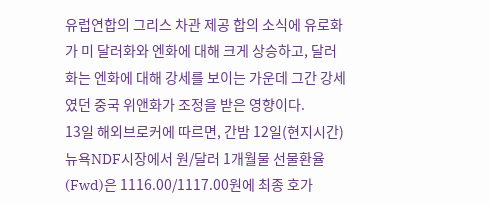유럽연합의 그리스 차관 제공 합의 소식에 유로화가 미 달러화와 엔화에 대해 크게 상승하고, 달러화는 엔화에 대해 강세를 보이는 가운데 그간 강세였던 중국 위앤화가 조정을 받은 영향이다.
13일 해외브로커에 따르면, 간밤 12일(현지시간) 뉴욕NDF시장에서 원/달러 1개월물 선물환율(Fwd)은 1116.00/1117.00원에 최종 호가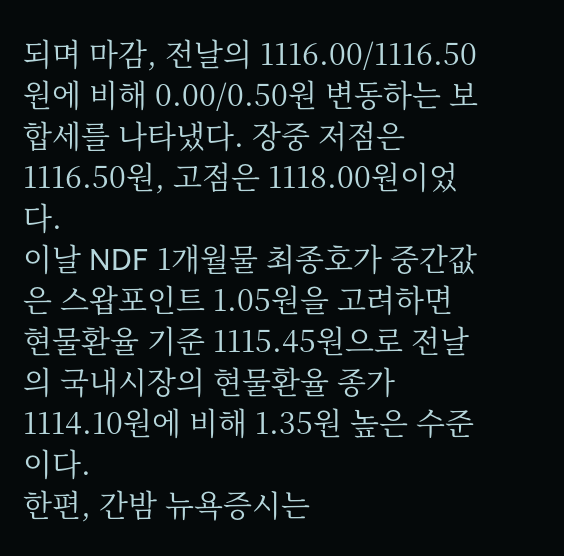되며 마감, 전날의 1116.00/1116.50원에 비해 0.00/0.50원 변동하는 보합세를 나타냈다. 장중 저점은 1116.50원, 고점은 1118.00원이었다.
이날 NDF 1개월물 최종호가 중간값은 스왑포인트 1.05원을 고려하면 현물환율 기준 1115.45원으로 전날의 국내시장의 현물환율 종가 1114.10원에 비해 1.35원 높은 수준이다.
한편, 간밤 뉴욕증시는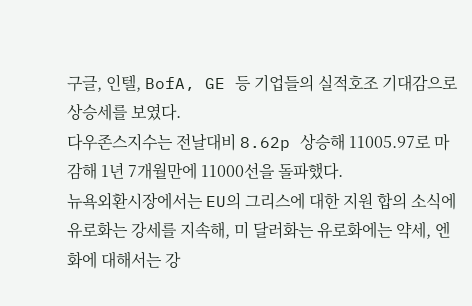구글, 인텔, BofA, GE 등 기업들의 실적호조 기대감으로 상승세를 보였다.
다우존스지수는 전날대비 8.62p 상승해 11005.97로 마감해 1년 7개월만에 11000선을 돌파했다.
뉴욕외환시장에서는 EU의 그리스에 대한 지원 합의 소식에 유로화는 강세를 지속해, 미 달러화는 유로화에는 약세, 엔화에 대해서는 강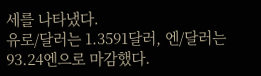세를 나타냈다.
유로/달러는 1.3591달러, 엔/달러는 93.24엔으로 마감했다.